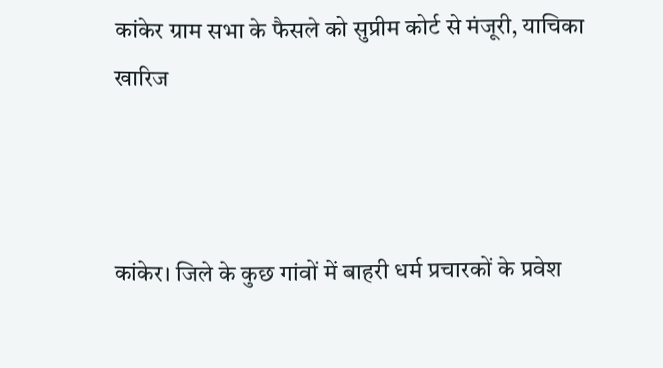कांकेर ग्राम सभा के फैसले को सुप्रीम कोर्ट से मंजूरी, याचिका खारिज



कांकेर। जिले के कुछ गांवों में बाहरी धर्म प्रचारकों के प्रवेश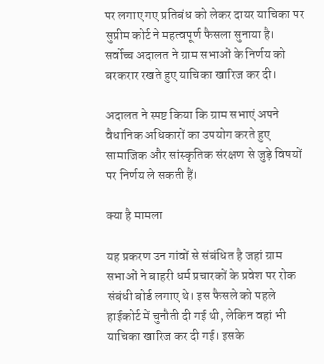पर लगाए गए प्रतिबंध को लेकर दायर याचिका पर सुप्रीम कोर्ट ने महत्वपूर्ण फैसला सुनाया है। सर्वोच्च अदालत ने ग्राम सभाओं के निर्णय को बरकरार रखते हुए याचिका खारिज कर दी।

अदालत ने स्पष्ट किया कि ग्राम सभाएं अपने वैधानिक अधिकारों का उपयोग करते हुए सामाजिक और सांस्कृतिक संरक्षण से जुड़े विषयों पर निर्णय ले सकती हैं।

क्या है मामला

यह प्रकरण उन गांवों से संबंधित है जहां ग्राम सभाओं ने बाहरी धर्म प्रचारकों के प्रवेश पर रोक संबंधी बोर्ड लगाए थे। इस फैसले को पहले हाईकोर्ट में चुनौती दी गई थी, लेकिन वहां भी याचिका खारिज कर दी गई। इसके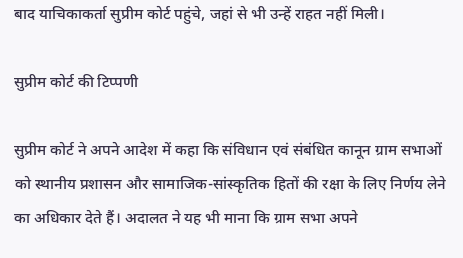बाद याचिकाकर्ता सुप्रीम कोर्ट पहुंचे, जहां से भी उन्हें राहत नहीं मिली।

सुप्रीम कोर्ट की टिप्पणी

सुप्रीम कोर्ट ने अपने आदेश में कहा कि संविधान एवं संबंधित कानून ग्राम सभाओं को स्थानीय प्रशासन और सामाजिक-सांस्कृतिक हितों की रक्षा के लिए निर्णय लेने का अधिकार देते हैं। अदालत ने यह भी माना कि ग्राम सभा अपने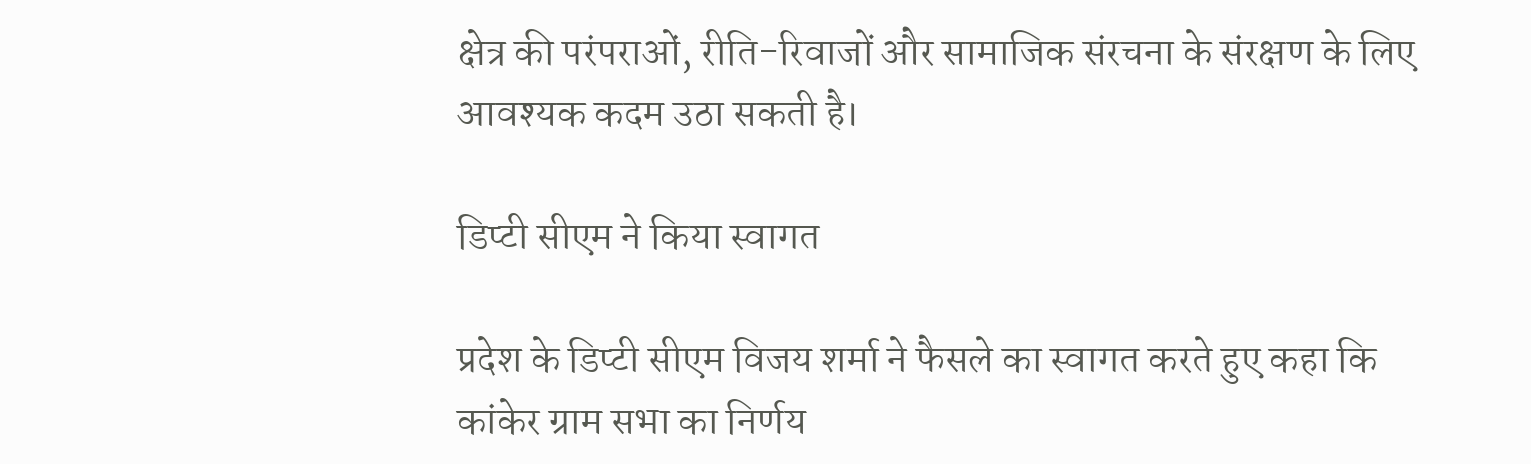क्षेत्र की परंपराओं, रीति-रिवाजों और सामाजिक संरचना के संरक्षण के लिए आवश्यक कदम उठा सकती है।

डिप्टी सीएम ने किया स्वागत

प्रदेश के डिप्टी सीएम विजय शर्मा ने फैसले का स्वागत करते हुए कहा कि कांकेर ग्राम सभा का निर्णय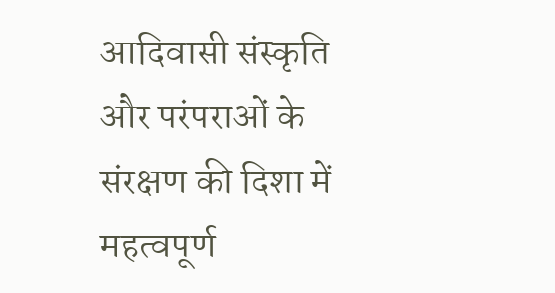आदिवासी संस्कृति और परंपराओं के संरक्षण की दिशा में महत्वपूर्ण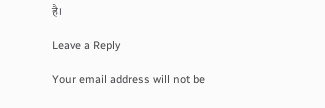है।

Leave a Reply

Your email address will not be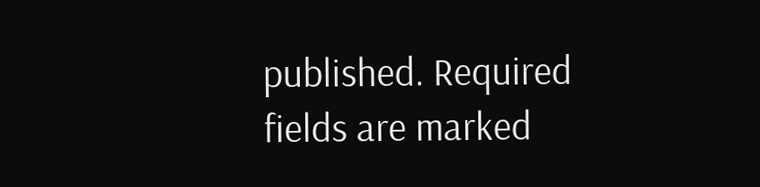published. Required fields are marked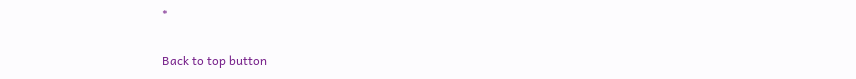*

Back to top button